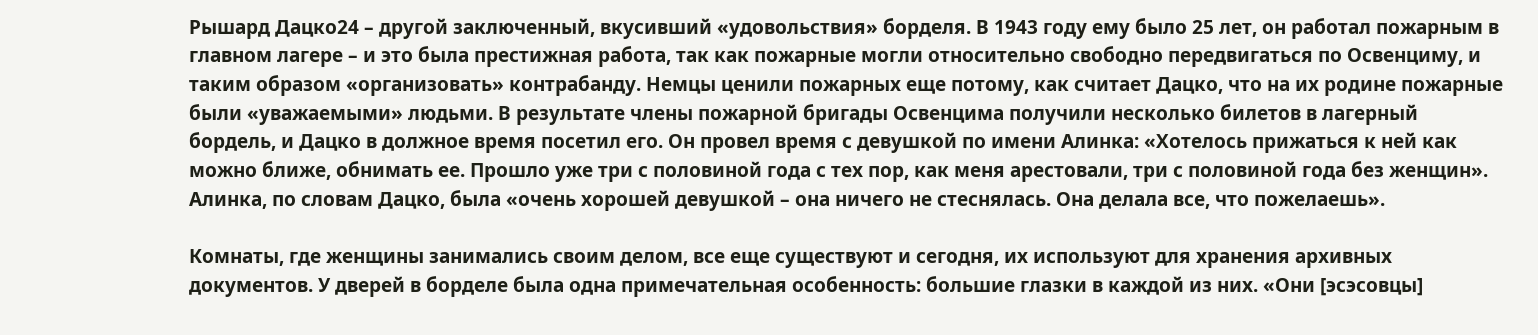Рышард Дацко24 – другой заключенный, вкусивший «удовольствия» борделя. В 1943 году ему было 25 лет, он работал пожарным в главном лагере – и это была престижная работа, так как пожарные могли относительно свободно передвигаться по Освенциму, и таким образом «организовать» контрабанду. Немцы ценили пожарных еще потому, как считает Дацко, что на их родине пожарные были «уважаемыми» людьми. В результате члены пожарной бригады Освенцима получили несколько билетов в лагерный бордель, и Дацко в должное время посетил его. Он провел время с девушкой по имени Алинка: «Хотелось прижаться к ней как можно ближе, обнимать ее. Прошло уже три с половиной года с тех пор, как меня арестовали, три с половиной года без женщин». Алинка, по словам Дацко, была «очень хорошей девушкой – она ничего не стеснялась. Она делала все, что пожелаешь».

Комнаты, где женщины занимались своим делом, все еще существуют и сегодня, их используют для хранения архивных документов. У дверей в борделе была одна примечательная особенность: большие глазки в каждой из них. «Они [эсэсовцы]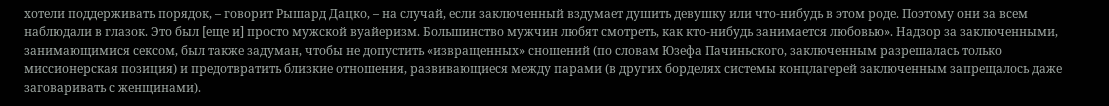хотели поддерживать порядок, – говорит Рышард Дацко, – на случай, если заключенный вздумает душить девушку или что-нибудь в этом роде. Поэтому они за всем наблюдали в глазок. Это был [еще и] просто мужской вуайеризм. Большинство мужчин любят смотреть, как кто-нибудь занимается любовью». Надзор за заключенными, занимающимися сексом, был также задуман, чтобы не допустить «извращенных» сношений (по словам Юзефа Пачиньского, заключенным разрешалась только миссионерская позиция) и предотвратить близкие отношения, развивающиеся между парами (в других борделях системы концлагерей заключенным запрещалось даже заговаривать с женщинами).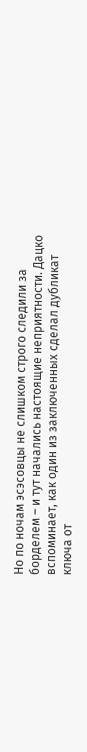Но по ночам эсэсовцы не слишком строго следили за борделем – и тут начались настоящие неприятности. Дацко вспоминает, как один из заключенных сделал дубликат ключа от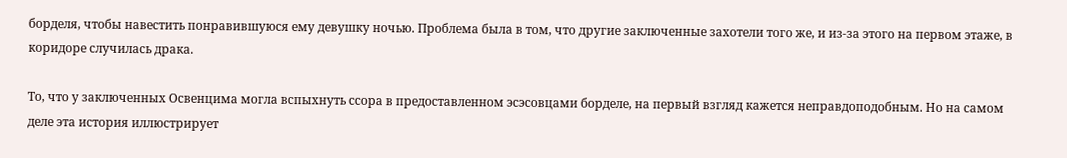борделя, чтобы навестить понравившуюся ему девушку ночью. Проблема была в том, что другие заключенные захотели того же, и из-за этого на первом этаже, в коридоре случилась драка.

То, что у заключенных Освенцима могла вспыхнуть ссора в предоставленном эсэсовцами борделе, на первый взгляд кажется неправдоподобным. Но на самом деле эта история иллюстрирует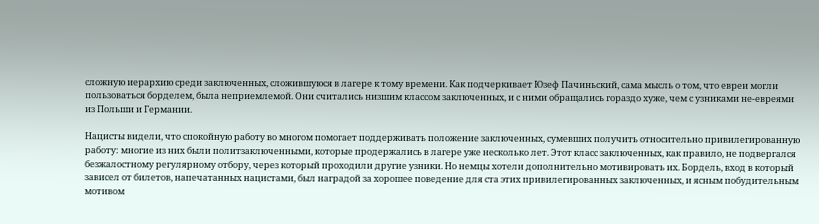сложную иерархию среди заключенных, сложившуюся в лагере к тому времени. Как подчеркивает Юзеф Пачиньский, сама мысль о том, что евреи могли пользоваться борделем, была неприемлемой. Они считались низшим классом заключенных, и с ними обращались гораздо хуже, чем с узниками не-евреями из Польши и Германии.

Нацисты видели, что спокойную работу во многом помогает поддерживать положение заключенных, сумевших получить относительно привилегированную работу: многие из них были политзаключенными, которые продержались в лагере уже несколько лет. Этот класс заключенных, как правило, не подвергался безжалостному регулярному отбору, через который проходили другие узники. Но немцы хотели дополнительно мотивировать их. Бордель, вход в который зависел от билетов, напечатанных нацистами, был наградой за хорошее поведение для ста этих привилегированных заключенных, и ясным побудительным мотивом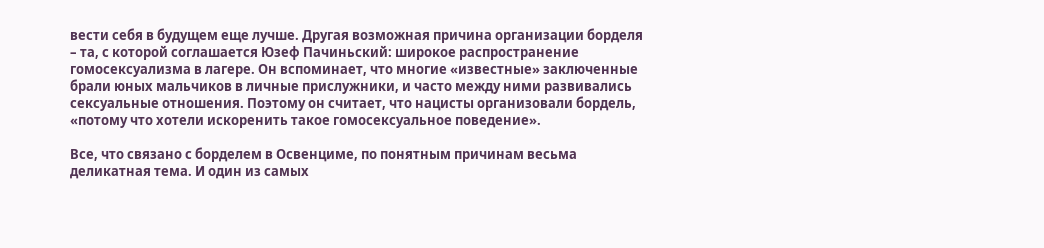вести себя в будущем еще лучше. Другая возможная причина организации борделя – та, с которой соглашается Юзеф Пачиньский: широкое распространение гомосексуализма в лагере. Он вспоминает, что многие «известные» заключенные брали юных мальчиков в личные прислужники, и часто между ними развивались сексуальные отношения. Поэтому он считает, что нацисты организовали бордель, «потому что хотели искоренить такое гомосексуальное поведение».

Все, что связано с борделем в Освенциме, по понятным причинам весьма деликатная тема. И один из самых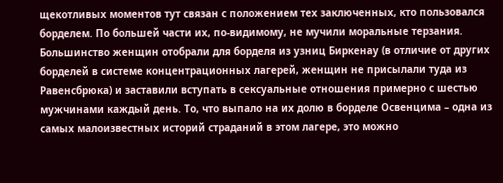щекотливых моментов тут связан с положением тех заключенных, кто пользовался борделем. По большей части их, по-видимому, не мучили моральные терзания. Большинство женщин отобрали для борделя из узниц Биркенау (в отличие от других борделей в системе концентрационных лагерей, женщин не присылали туда из Равенсбрюка) и заставили вступать в сексуальные отношения примерно с шестью мужчинами каждый день. То, что выпало на их долю в борделе Освенцима – одна из самых малоизвестных историй страданий в этом лагере, это можно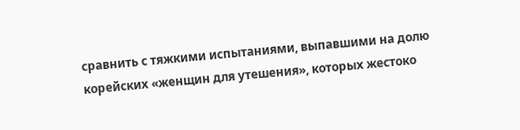сравнить с тяжкими испытаниями, выпавшими на долю корейских «женщин для утешения», которых жестоко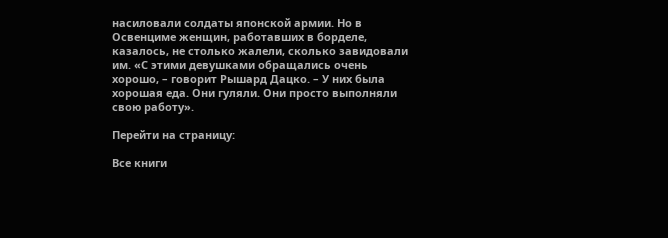насиловали солдаты японской армии. Но в Освенциме женщин, работавших в борделе, казалось, не столько жалели, сколько завидовали им. «С этими девушками обращались очень хорошо, – говорит Рышард Дацко. – У них была хорошая еда. Они гуляли. Они просто выполняли свою работу».

Перейти на страницу:

Все книги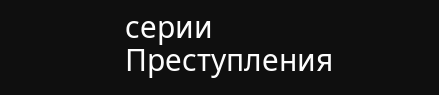серии Преступления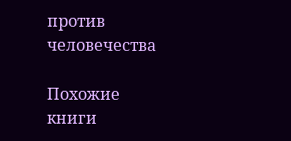против человечества

Похожие книги